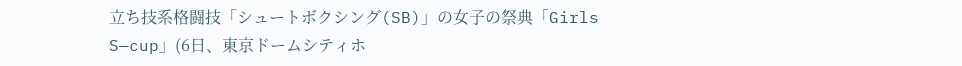立ち技系格闘技「シュートボクシング(SB)」の女子の祭典「Girls S—cup」(6日、東京ドームシティホ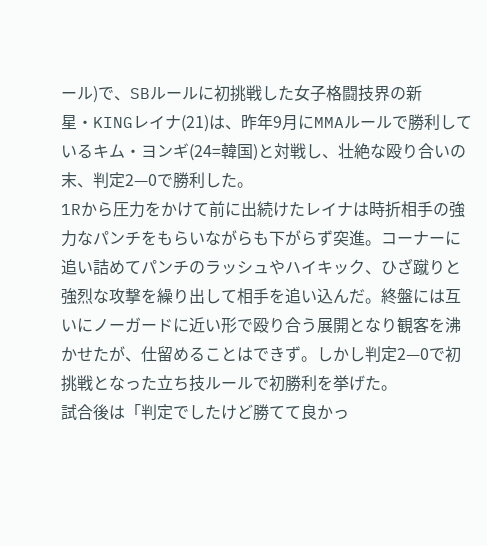ール)で、SBルールに初挑戦した女子格闘技界の新星・KINGレイナ(21)は、昨年9月にMMAルールで勝利しているキム・ヨンギ(24=韓国)と対戦し、壮絶な殴り合いの末、判定2—0で勝利した。
1Rから圧力をかけて前に出続けたレイナは時折相手の強力なパンチをもらいながらも下がらず突進。コーナーに追い詰めてパンチのラッシュやハイキック、ひざ蹴りと強烈な攻撃を繰り出して相手を追い込んだ。終盤には互いにノーガードに近い形で殴り合う展開となり観客を沸かせたが、仕留めることはできず。しかし判定2—0で初挑戦となった立ち技ルールで初勝利を挙げた。
試合後は「判定でしたけど勝てて良かっ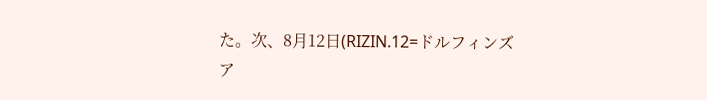た。次、8月12日(RIZIN.12=ドルフィンズア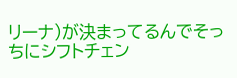リーナ)が決まってるんでそっちにシフトチェン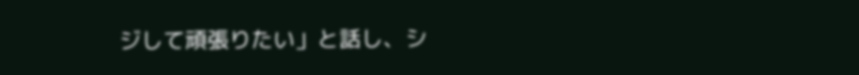ジして頑張りたい」と話し、シ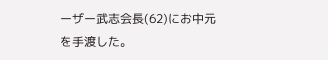ーザー武志会長(62)にお中元を手渡した。